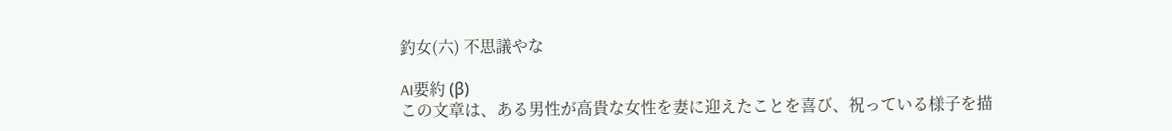釣女(六) 不思議やな

AI要約 (β)
この文章は、ある男性が高貴な女性を妻に迎えたことを喜び、祝っている様子を描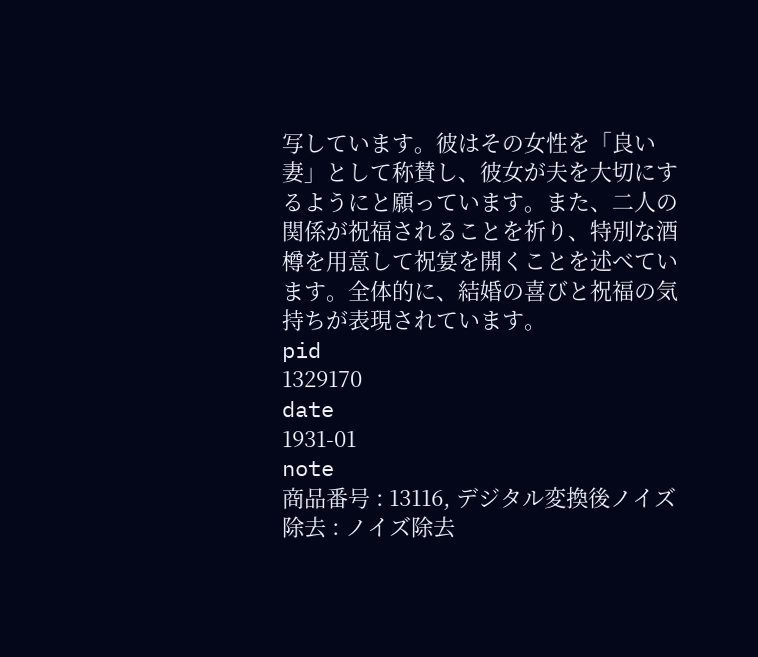写しています。彼はその女性を「良い妻」として称賛し、彼女が夫を大切にするようにと願っています。また、二人の関係が祝福されることを祈り、特別な酒樽を用意して祝宴を開くことを述べています。全体的に、結婚の喜びと祝福の気持ちが表現されています。
pid
1329170
date
1931-01
note
商品番号 : 13116, デジタル変換後ノイズ除去 : ノイズ除去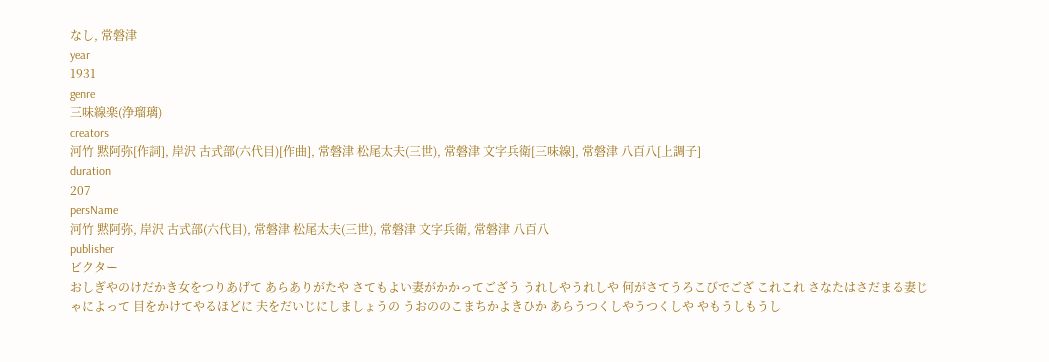なし, 常磐津
year
1931
genre
三味線楽(浄瑠璃)
creators
河竹 黙阿弥[作詞], 岸沢 古式部(六代目)[作曲], 常磐津 松尾太夫(三世), 常磐津 文字兵衛[三味線], 常磐津 八百八[上調子]
duration
207
persName
河竹 黙阿弥, 岸沢 古式部(六代目), 常磐津 松尾太夫(三世), 常磐津 文字兵衛, 常磐津 八百八
publisher
ビクター
おしぎやのけだかき女をつりあげて あらありがたや さてもよい妻がかかってござう うれしやうれしや 何がさてうろこびでござ これこれ さなたはさだまる妻じゃによって 目をかけてやるほどに 夫をだいじにしましょうの うおののこまちかよきひか あらうつくしやうつくしや やもうしもうし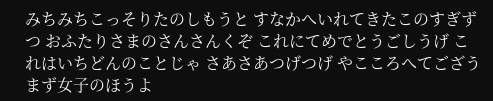みちみちこっそりたのしもうと すなかへいれてきたこのすぎずつ おふたりさまのさんさんくぞ これにてめでとうごしうげ これはいちどんのことじゃ さあさあつげつげ やこころへてござう まず女子のほうよ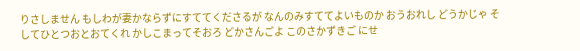りさしません もしわが妻かならずにすててくださるが なんのみすててよいものか おうおれし どうかじゃ そしてひとつおとおてくれ かしこまってそおろ どかさんごよ このさかずきご にせ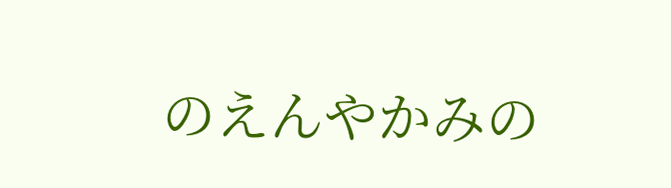のえんやかみの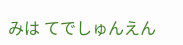みは てでしゅんえん